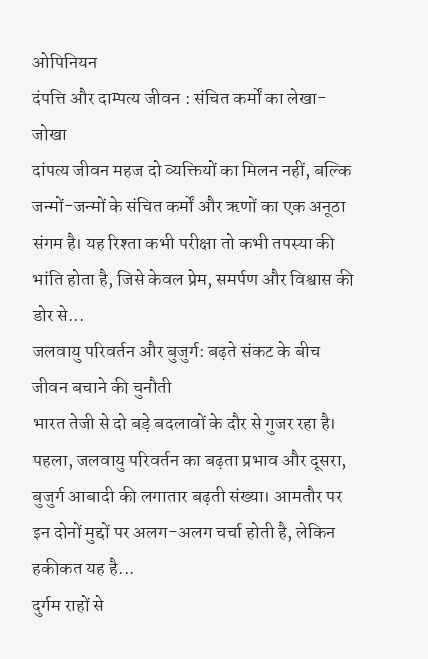ओपिनियन
दंपत्ति और दाम्पत्य जीवन : संचित कर्मों का लेखा-जोखा
दांपत्य जीवन महज दो व्यक्तियों का मिलन नहीं, बल्कि जन्मों-जन्मों के संचित कर्मों और ऋणों का एक अनूठा संगम है। यह रिश्ता कभी परीक्षा तो कभी तपस्या की भांति होता है, जिसे केवल प्रेम, समर्पण और विश्वास की डोर से...
जलवायु परिवर्तन और बुजुर्ग: बढ़ते संकट के बीच जीवन बचाने की चुनौती
भारत तेजी से दो बड़े बदलावों के दौर से गुजर रहा है। पहला, जलवायु परिवर्तन का बढ़ता प्रभाव और दूसरा, बुजुर्ग आबादी की लगातार बढ़ती संख्या। आमतौर पर इन दोनों मुद्दों पर अलग-अलग चर्चा होती है, लेकिन हकीकत यह है...
दुर्गम राहों से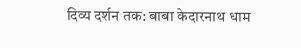दिव्य दर्शन तक: बाबा केदारनाथ धाम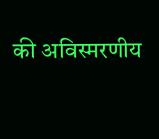की अविस्मरणीय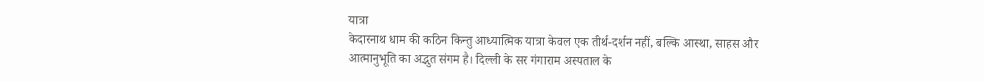यात्रा
केदारनाथ धाम की कठिन किन्तु आध्यात्मिक यात्रा केवल एक तीर्थ-दर्शन नहीं, बल्कि आस्था, साहस और आत्मानुभूति का अद्भुत संगम है। दिल्ली के सर गंगाराम अस्पताल के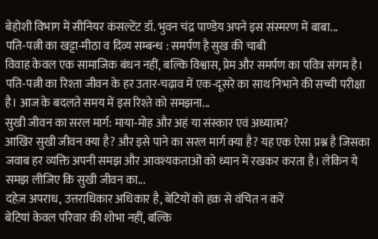बेहोशी विभाग में सीनियर कंसल्टेंट डॉ. भुवन चंद्र पाण्डेय अपने इस संस्मरण में बाबा...
पति-पत्नी का खट्टा-मीठा व दिव्य सम्बन्ध : समर्पण है सुख की चाबी
विवाह केवल एक सामाजिक बंधन नहीं, बल्कि विश्वास, प्रेम और समर्पण का पवित्र संगम है। पति-पत्नी का रिश्ता जीवन के हर उतार-चढ़ाव में एक-दूसरे का साथ निभाने की सच्ची परीक्षा है। आज के बदलते समय में इस रिश्ते को समझना...
सुखी जीवन का सरल मार्ग: माया-मोह और अहं या संस्कार एवं अध्यात्म?
आखिर सुखी जीवन क्या है? और इसे पाने का सरल मार्ग क्या है? यह एक ऐसा प्रश्न है जिसका जवाब हर व्यक्ति अपनी समझ और आवश्यकताओं को ध्यान में रखकर करता है। लेकिन ये समझ लीजिए कि सुखी जीवन का...
दहेज़ अपराध, उत्तराधिकार अधिकार है, बेटियों को हक़ से वंचित न करें
बेटियां केवल परिवार की शोभा नहीं, बल्कि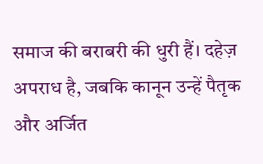समाज की बराबरी की धुरी हैं। दहेज़ अपराध है, जबकि कानून उन्हें पैतृक और अर्जित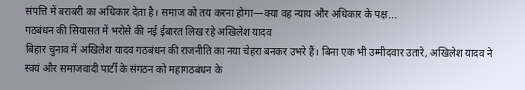संपत्ति में बराबरी का अधिकार देता है। समाज को तय करना होगा—क्या वह न्याय और अधिकार के पक्ष...
गठबंधन की सियासत में भरोसे की नई ईबारत लिख रहे अखिलेश यादव
बिहार चुनाव में अखिलेश यादव गठबंधन की राजनीति का नया चेहरा बनकर उभरे हैं। बिना एक भी उम्मीदवार उतारे, अखिलेश यादव ने स्वयं और समाजवादी पार्टी के संगठन को महागठबंधन के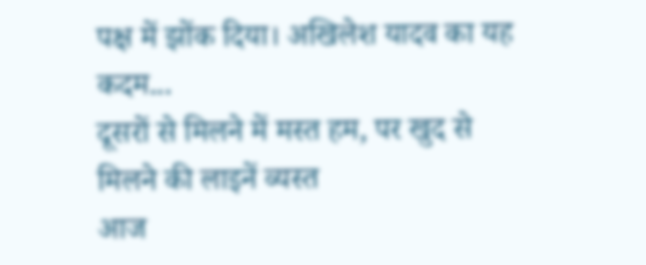पक्ष में झोंक दिया। अखिलेश यादव का यह कदम...
दूसरों से मिलने में मस्त हम, पर खुद से मिलने की लाइनें व्यस्त
आज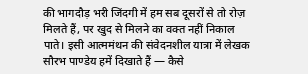की भागदौड़ भरी जिंदगी में हम सब दूसरों से तो रोज़ मिलते हैं, पर खुद से मिलने का वक्त नहीं निकाल पाते। इसी आत्ममंथन की संवेदनशील यात्रा में लेखक सौरभ पाण्डेय हमें दिखाते हैं — कैसे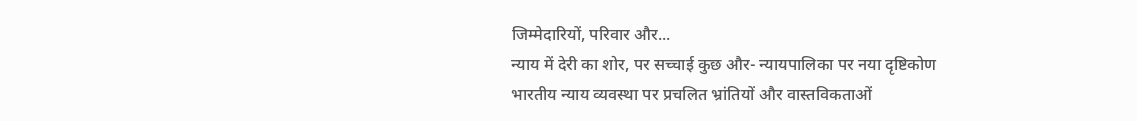जिम्मेदारियों, परिवार और...
न्याय में देरी का शोर, पर सच्चाई कुछ और- न्यायपालिका पर नया दृष्टिकोण
भारतीय न्याय व्यवस्था पर प्रचलित भ्रांतियों और वास्तविकताओं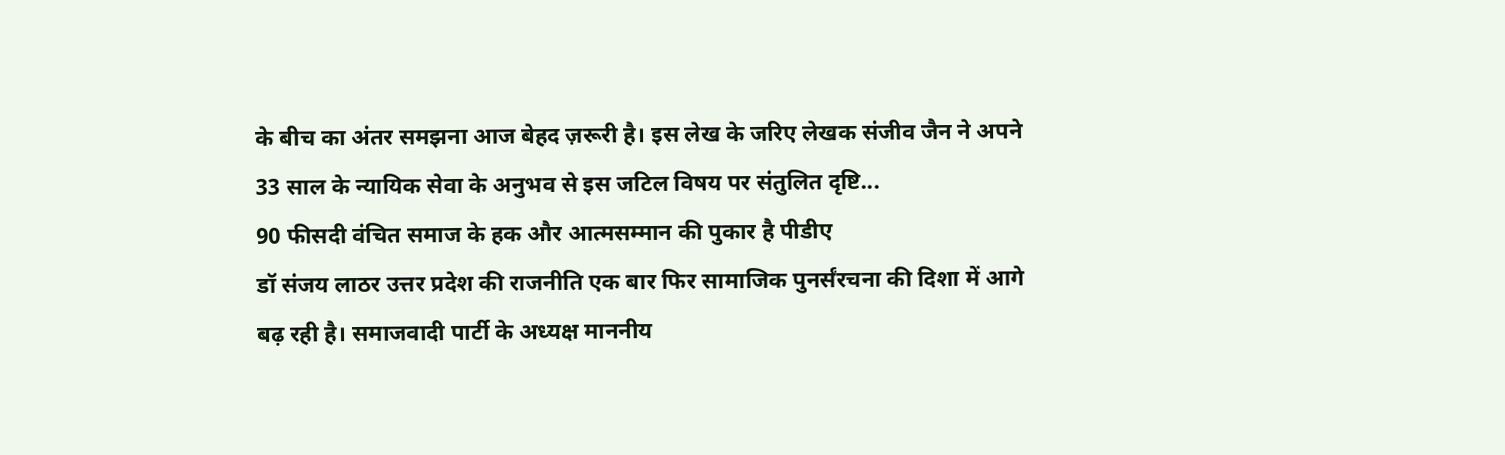के बीच का अंतर समझना आज बेहद ज़रूरी है। इस लेख के जरिए लेखक संजीव जैन ने अपने 33 साल के न्यायिक सेवा के अनुभव से इस जटिल विषय पर संतुलित दृष्टि...
90 फीसदी वंचित समाज के हक और आत्मसम्मान की पुकार है पीडीए
डॉ संजय लाठर उत्तर प्रदेश की राजनीति एक बार फिर सामाजिक पुनर्संरचना की दिशा में आगे बढ़ रही है। समाजवादी पार्टी के अध्यक्ष माननीय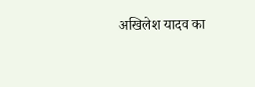अखिलेश यादव का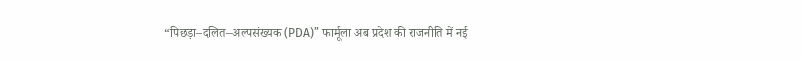“पिछड़ा–दलित–अल्पसंख्यक (PDA)” फार्मूला अब प्रदेश की राजनीति में नई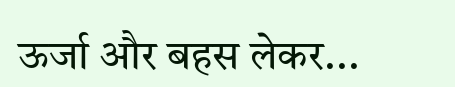ऊर्जा और बहस लेकर...